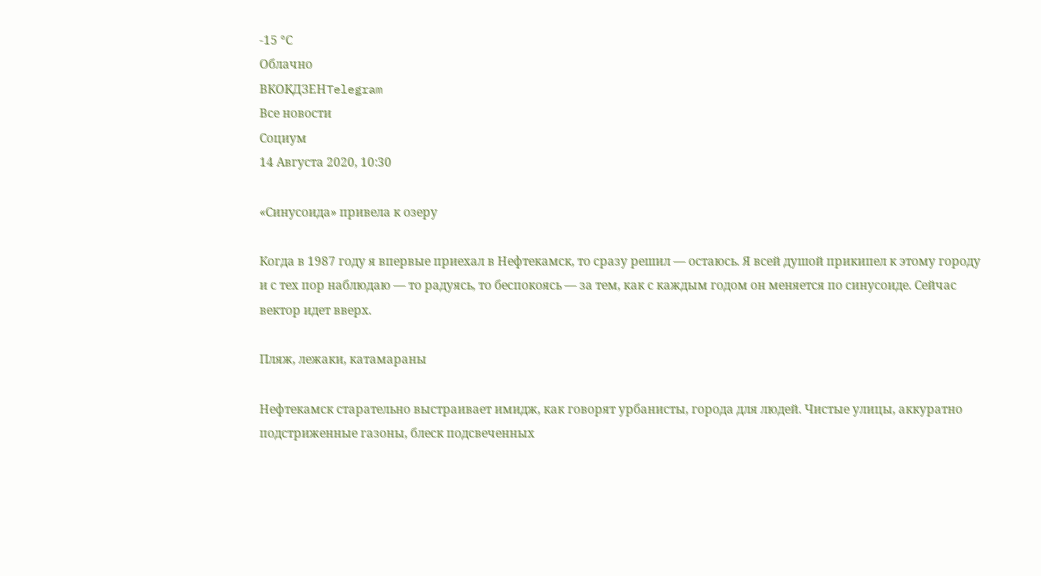-15 °С
Облачно
ВКOKДЗЕНTelegram
Все новости
Cоциум
14 Августа 2020, 10:30

«Синусоида» привела к озеру

Когда в 1987 году я впервые приехал в Нефтекамск, то сразу решил — остаюсь. Я всей душой прикипел к этому городу и с тех пор наблюдаю — то радуясь, то беспокоясь — за тем, как с каждым годом он меняется по синусоиде. Сейчас вектор идет вверх.

Пляж, лежаки, катамараны

Нефтекамск старательно выстраивает имидж, как говорят урбанисты, города для людей. Чистые улицы, аккуратно подстриженные газоны, блеск подсвеченных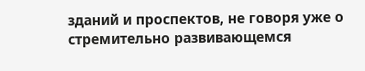зданий и проспектов, не говоря уже о стремительно развивающемся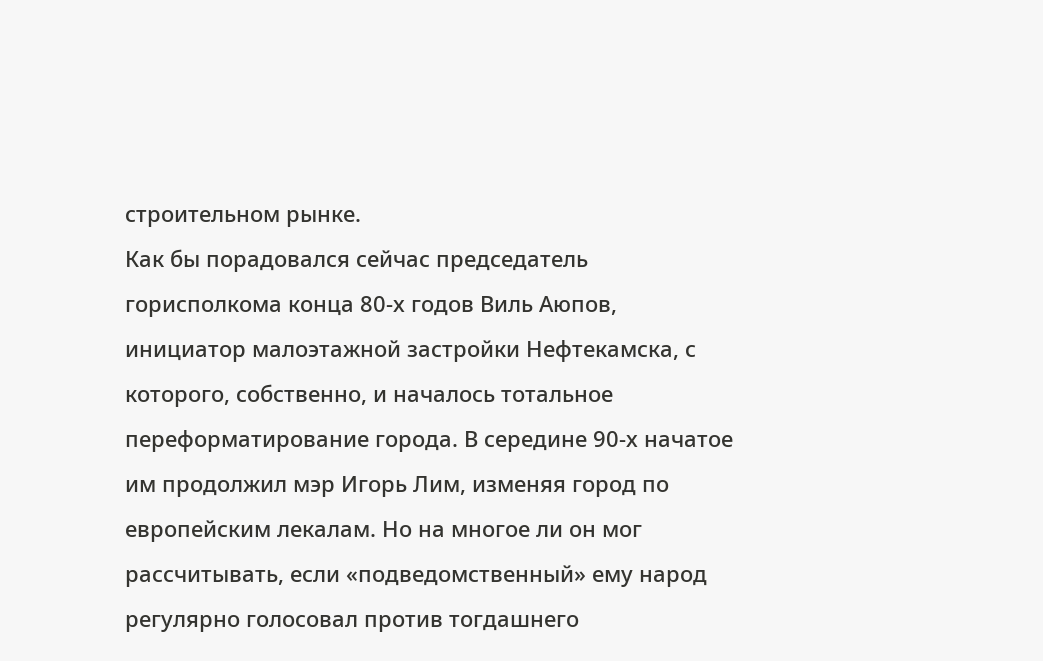строительном рынке.
Как бы порадовался сейчас председатель горисполкома конца 80-х годов Виль Аюпов, инициатор малоэтажной застройки Нефтекамска, с которого, собственно, и началось тотальное переформатирование города. В середине 90-х начатое им продолжил мэр Игорь Лим, изменяя город по европейским лекалам. Но на многое ли он мог рассчитывать, если «подведомственный» ему народ регулярно голосовал против тогдашнего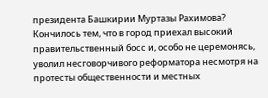президента Башкирии Муртазы Рахимова? Кончилось тем, что в город приехал высокий правительственный босс и, особо не церемонясь, уволил несговорчивого реформатора несмотря на протесты общественности и местных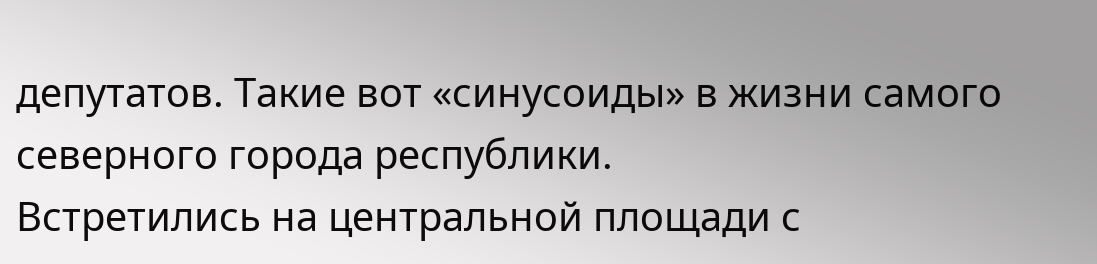депутатов. Такие вот «синусоиды» в жизни самого северного города республики.
Встретились на центральной площади с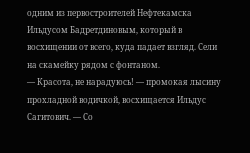одним из первостроителей Нефтекамска Ильдусом Бадретдиновым, который в восхищении от всего, куда падает взгляд. Сели на скамейку рядом с фонтаном.
— Красота, не нарадуюсь! — промокая лысину прохладной водичкой, восхищается Ильдус Сагитович. — Со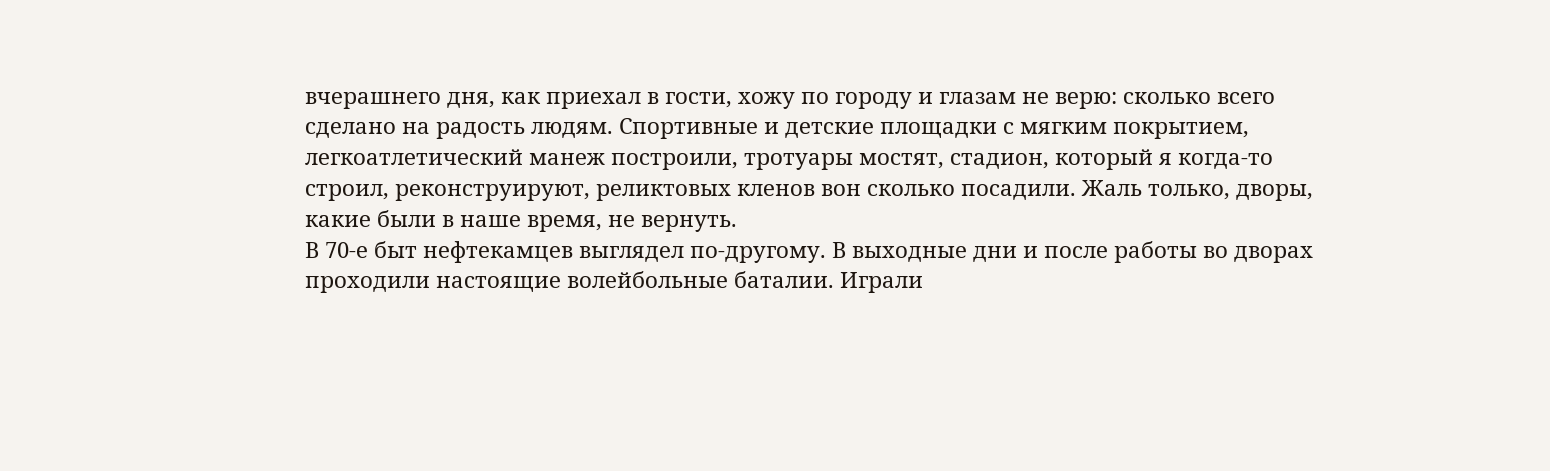вчерашнего дня, как приехал в гости, хожу по городу и глазам не верю: сколько всего сделано на радость людям. Спортивные и детские площадки с мягким покрытием, легкоатлетический манеж построили, тротуары мостят, стадион, который я когда-то строил, реконструируют, реликтовых кленов вон сколько посадили. Жаль только, дворы, какие были в наше время, не вернуть.
В 70-е быт нефтекамцев выглядел по-другому. В выходные дни и после работы во дворах проходили настоящие волейбольные баталии. Играли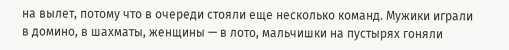на вылет, потому что в очереди стояли еще несколько команд. Мужики играли в домино, в шахматы, женщины — в лото, мальчишки на пустырях гоняли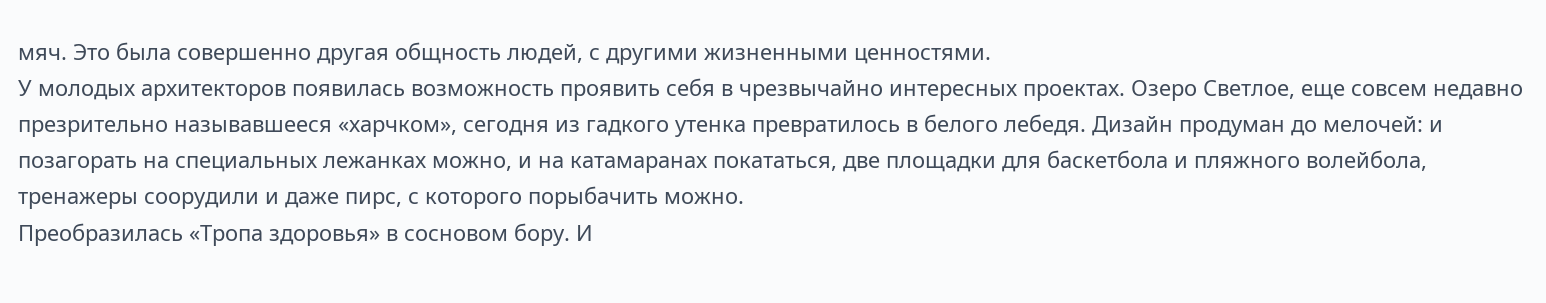мяч. Это была совершенно другая общность людей, с другими жизненными ценностями.
У молодых архитекторов появилась возможность проявить себя в чрезвычайно интересных проектах. Озеро Светлое, еще совсем недавно презрительно называвшееся «харчком», сегодня из гадкого утенка превратилось в белого лебедя. Дизайн продуман до мелочей: и позагорать на специальных лежанках можно, и на катамаранах покататься, две площадки для баскетбола и пляжного волейбола, тренажеры соорудили и даже пирс, с которого порыбачить можно.
Преобразилась «Тропа здоровья» в сосновом бору. И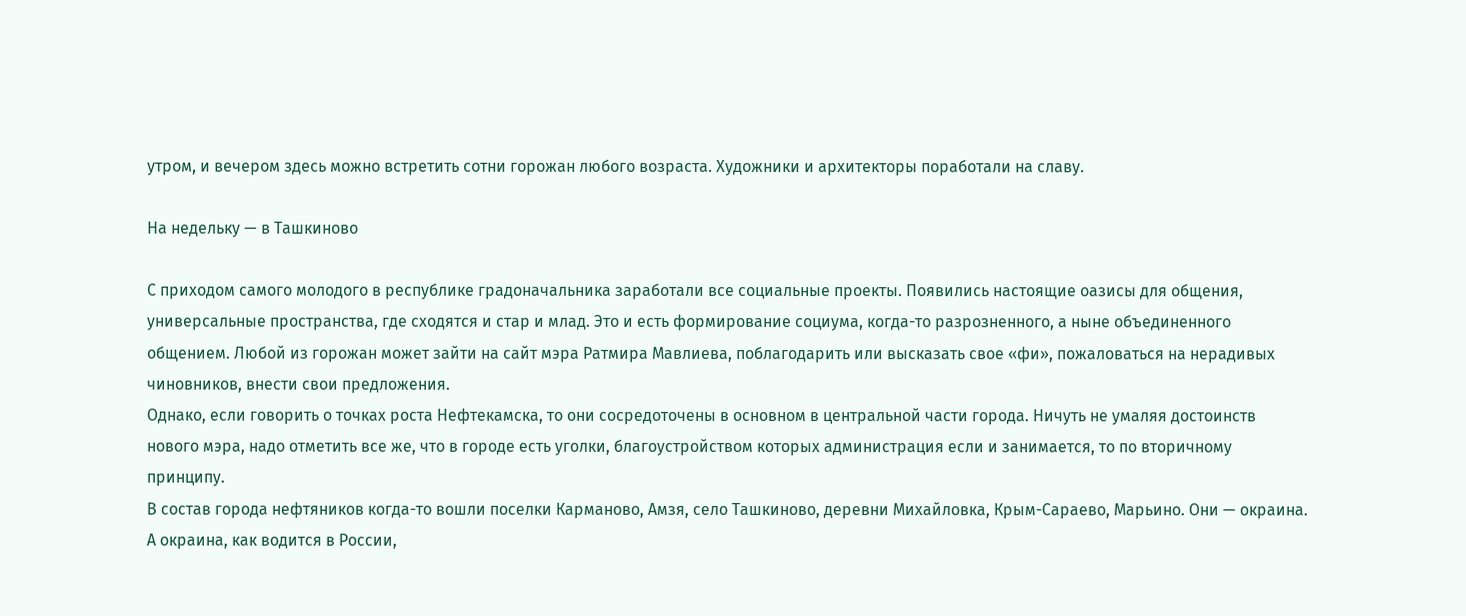утром, и вечером здесь можно встретить сотни горожан любого возраста. Художники и архитекторы поработали на славу.

На недельку — в Ташкиново

С приходом самого молодого в республике градоначальника заработали все социальные проекты. Появились настоящие оазисы для общения, универсальные пространства, где сходятся и стар и млад. Это и есть формирование социума, когда-то разрозненного, а ныне объединенного общением. Любой из горожан может зайти на сайт мэра Ратмира Мавлиева, поблагодарить или высказать свое «фи», пожаловаться на нерадивых чиновников, внести свои предложения.
Однако, если говорить о точках роста Нефтекамска, то они сосредоточены в основном в центральной части города. Ничуть не умаляя достоинств нового мэра, надо отметить все же, что в городе есть уголки, благоустройством которых администрация если и занимается, то по вторичному принципу.
В состав города нефтяников когда-то вошли поселки Карманово, Амзя, село Ташкиново, деревни Михайловка, Крым-Сараево, Марьино. Они — окраина. А окраина, как водится в России,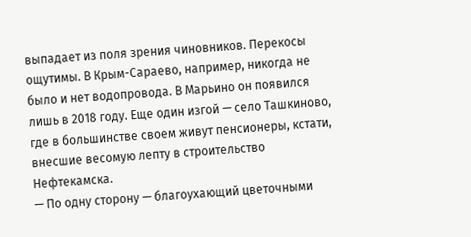выпадает из поля зрения чиновников. Перекосы ощутимы. В Крым-Сараево, например, никогда не было и нет водопровода. В Марьино он появился лишь в 2018 году. Еще один изгой — село Ташкиново, где в большинстве своем живут пенсионеры, кстати, внесшие весомую лепту в строительство Нефтекамска.
— По одну сторону — благоухающий цветочными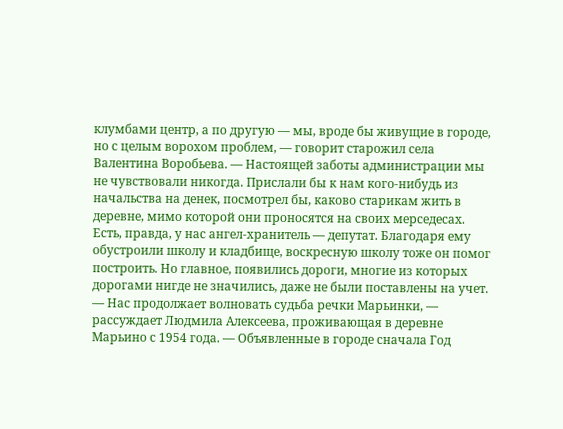клумбами центр, а по другую — мы, вроде бы живущие в городе, но с целым ворохом проблем, — говорит старожил села Валентина Воробьева. — Настоящей заботы администрации мы не чувствовали никогда. Прислали бы к нам кого-нибудь из начальства на денек, посмотрел бы, каково старикам жить в деревне, мимо которой они проносятся на своих мерседесах. Есть, правда, у нас ангел-хранитель — депутат. Благодаря ему обустроили школу и кладбище, воскресную школу тоже он помог построить. Но главное, появились дороги, многие из которых дорогами нигде не значились, даже не были поставлены на учет.
— Нас продолжает волновать судьба речки Марьинки, — рассуждает Людмила Алексеева, проживающая в деревне Марьино с 1954 года. — Объявленные в городе сначала Год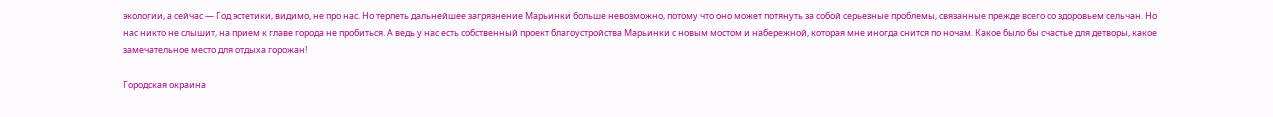экологии, а сейчас — Год эстетики, видимо, не про нас. Но терпеть дальнейшее загрязнение Марьинки больше невозможно, потому что оно может потянуть за собой серьезные проблемы, связанные прежде всего со здоровьем сельчан. Но нас никто не слышит, на прием к главе города не пробиться. А ведь у нас есть собственный проект благоустройства Марьинки с новым мостом и набережной, которая мне иногда снится по ночам. Какое было бы счастье для детворы, какое замечательное место для отдыха горожан!

Городская окраина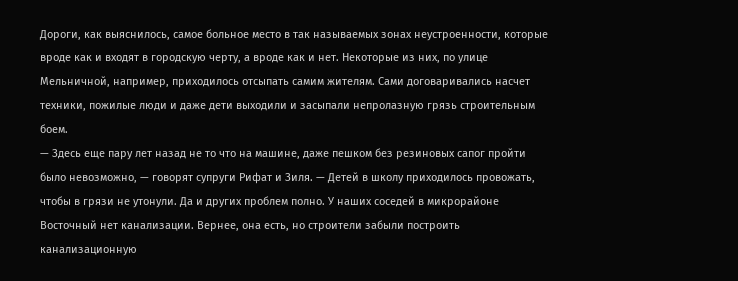Дороги, как выяснилось, самое больное место в так называемых зонах неустроенности, которые вроде как и входят в городскую черту, а вроде как и нет. Некоторые из них, по улице Мельничной, например, приходилось отсыпать самим жителям. Сами договаривались насчет техники, пожилые люди и даже дети выходили и засыпали непролазную грязь строительным боем.
— Здесь еще пару лет назад не то что на машине, даже пешком без резиновых сапог пройти было невозможно, — говорят супруги Рифат и Зиля. — Детей в школу приходилось провожать, чтобы в грязи не утонули. Да и других проблем полно. У наших соседей в микрорайоне Восточный нет канализации. Вернее, она есть, но строители забыли построить канализационную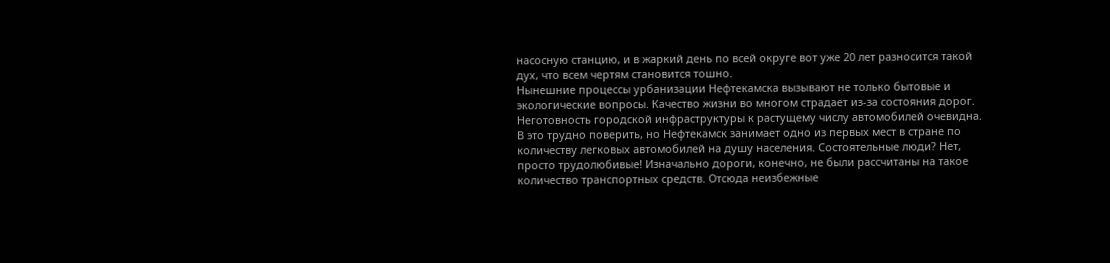насосную станцию, и в жаркий день по всей округе вот уже 20 лет разносится такой дух, что всем чертям становится тошно.
Нынешние процессы урбанизации Нефтекамска вызывают не только бытовые и экологические вопросы. Качество жизни во многом страдает из-за состояния дорог. Неготовность городской инфраструктуры к растущему числу автомобилей очевидна. В это трудно поверить, но Нефтекамск занимает одно из первых мест в стране по количеству легковых автомобилей на душу населения. Состоятельные люди? Нет, просто трудолюбивые! Изначально дороги, конечно, не были рассчитаны на такое количество транспортных средств. Отсюда неизбежные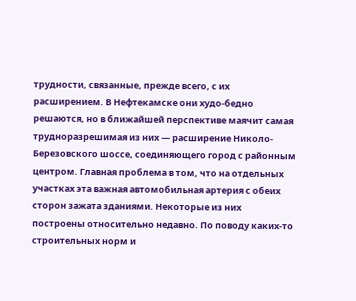трудности, связанные, прежде всего, с их расширением. В Нефтекамске они худо-бедно решаются, но в ближайшей перспективе маячит самая трудноразрешимая из них — расширение Николо-Березовского шоссе, соединяющего город с районным центром. Главная проблема в том, что на отдельных участках эта важная автомобильная артерия с обеих сторон зажата зданиями. Некоторые из них построены относительно недавно. По поводу каких-то строительных норм и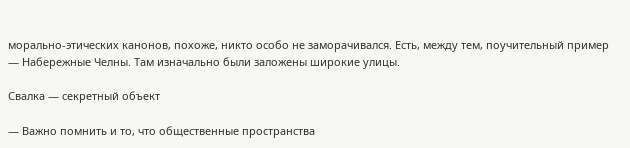морально-этических канонов, похоже, никто особо не заморачивался. Есть, между тем, поучительный пример — Набережные Челны. Там изначально были заложены широкие улицы.

Свалка — секретный объект

— Важно помнить и то, что общественные пространства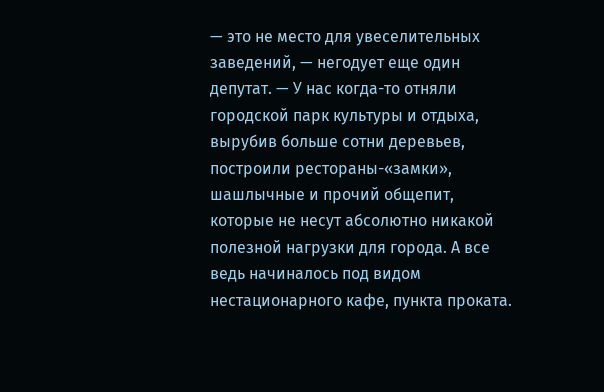— это не место для увеселительных заведений, — негодует еще один депутат. — У нас когда-то отняли городской парк культуры и отдыха, вырубив больше сотни деревьев, построили рестораны-«замки», шашлычные и прочий общепит, которые не несут абсолютно никакой полезной нагрузки для города. А все ведь начиналось под видом нестационарного кафе, пункта проката.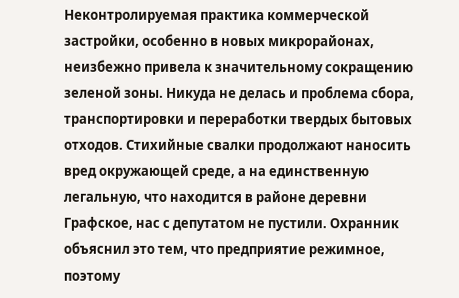Неконтролируемая практика коммерческой застройки, особенно в новых микрорайонах, неизбежно привела к значительному сокращению зеленой зоны. Никуда не делась и проблема сбора, транспортировки и переработки твердых бытовых отходов. Стихийные свалки продолжают наносить вред окружающей среде, а на единственную легальную, что находится в районе деревни Графское, нас с депутатом не пустили. Охранник объяснил это тем, что предприятие режимное, поэтому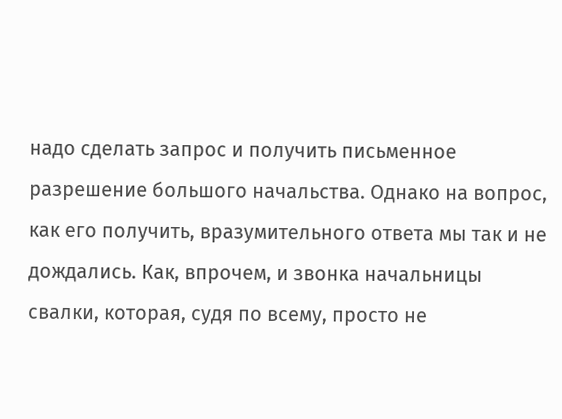надо сделать запрос и получить письменное разрешение большого начальства. Однако на вопрос, как его получить, вразумительного ответа мы так и не дождались. Как, впрочем, и звонка начальницы свалки, которая, судя по всему, просто не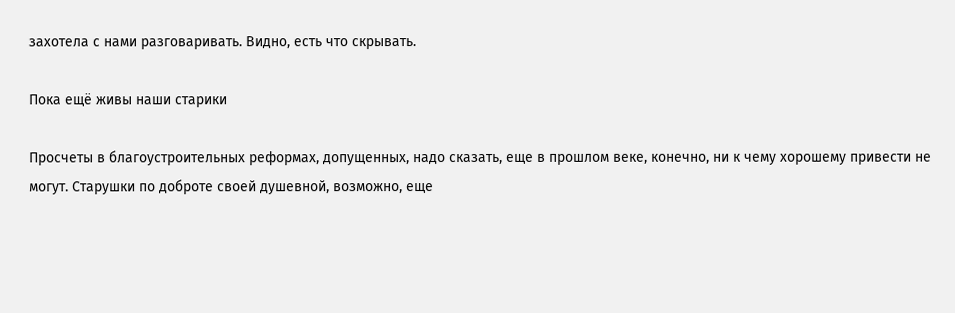захотела с нами разговаривать. Видно, есть что скрывать.

Пока ещё живы наши старики

Просчеты в благоустроительных реформах, допущенных, надо сказать, еще в прошлом веке, конечно, ни к чему хорошему привести не могут. Старушки по доброте своей душевной, возможно, еще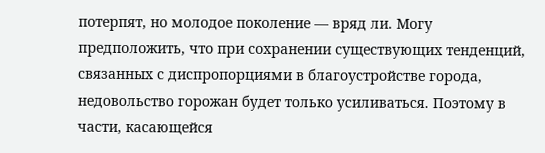потерпят, но молодое поколение — вряд ли. Могу предположить, что при сохранении существующих тенденций, связанных с диспропорциями в благоустройстве города, недовольство горожан будет только усиливаться. Поэтому в части, касающейся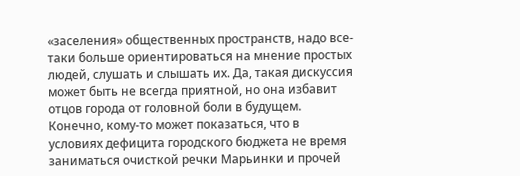«заселения» общественных пространств, надо все-таки больше ориентироваться на мнение простых людей, слушать и слышать их. Да, такая дискуссия может быть не всегда приятной, но она избавит отцов города от головной боли в будущем.
Конечно, кому-то может показаться, что в условиях дефицита городского бюджета не время заниматься очисткой речки Марьинки и прочей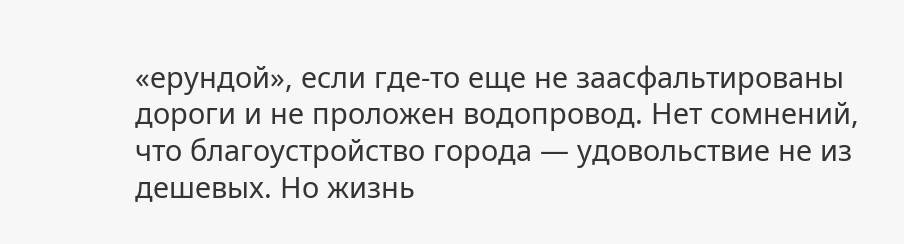«ерундой», если где-то еще не заасфальтированы дороги и не проложен водопровод. Нет сомнений, что благоустройство города — удовольствие не из дешевых. Но жизнь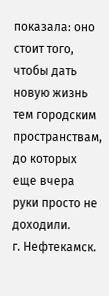показала: оно стоит того, чтобы дать новую жизнь тем городским пространствам, до которых еще вчера руки просто не доходили.
г. Нефтекамск.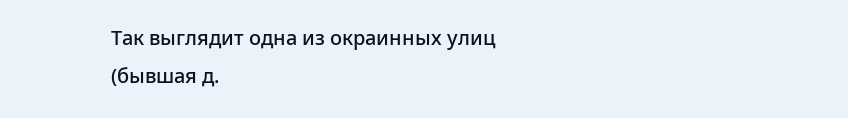Так выглядит одна из окраинных улиц (бывшая д.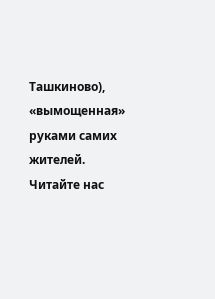Ташкиново), «вымощенная» руками самих жителей.
Читайте нас